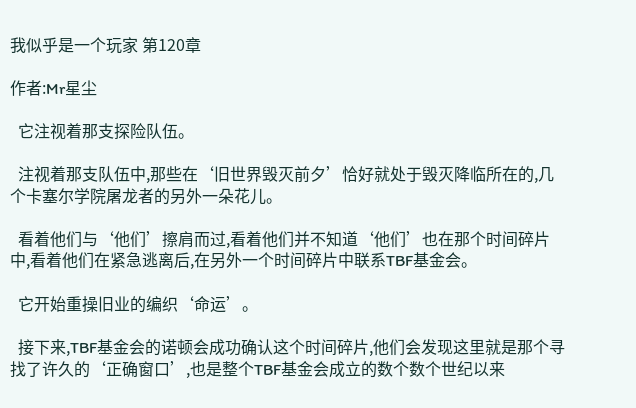我似乎是一个玩家 第120章

作者:Mr星尘

  它注视着那支探险队伍。

  注视着那支队伍中,那些在‘旧世界毁灭前夕’恰好就处于毁灭降临所在的,几个卡塞尔学院屠龙者的另外一朵花儿。

  看着他们与‘他们’擦肩而过,看着他们并不知道‘他们’也在那个时间碎片中,看着他们在紧急逃离后,在另外一个时间碎片中联系TBF基金会。

  它开始重操旧业的编织‘命运’。

  接下来,TBF基金会的诺顿会成功确认这个时间碎片,他们会发现这里就是那个寻找了许久的‘正确窗口’,也是整个TBF基金会成立的数个数个世纪以来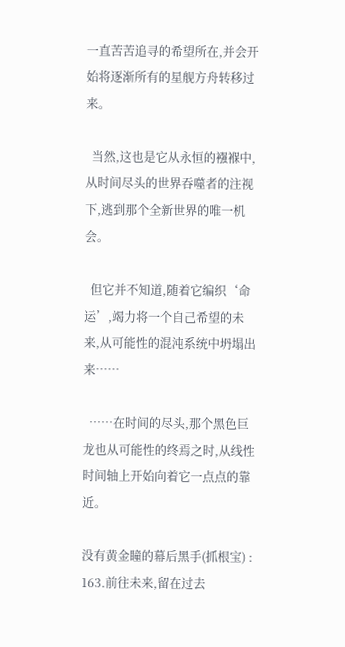一直苦苦追寻的希望所在,并会开始将逐渐所有的星舰方舟转移过来。

  当然,这也是它从永恒的襁褓中,从时间尽头的世界吞噬者的注视下,逃到那个全新世界的唯一机会。

  但它并不知道,随着它编织‘命运’,竭力将一个自己希望的未来,从可能性的混沌系统中坍塌出来……

  ……在时间的尽头,那个黑色巨龙也从可能性的终焉之时,从线性时间轴上开始向着它一点点的靠近。

没有黄金瞳的幕后黑手(抓根宝) : 163.前往未来,留在过去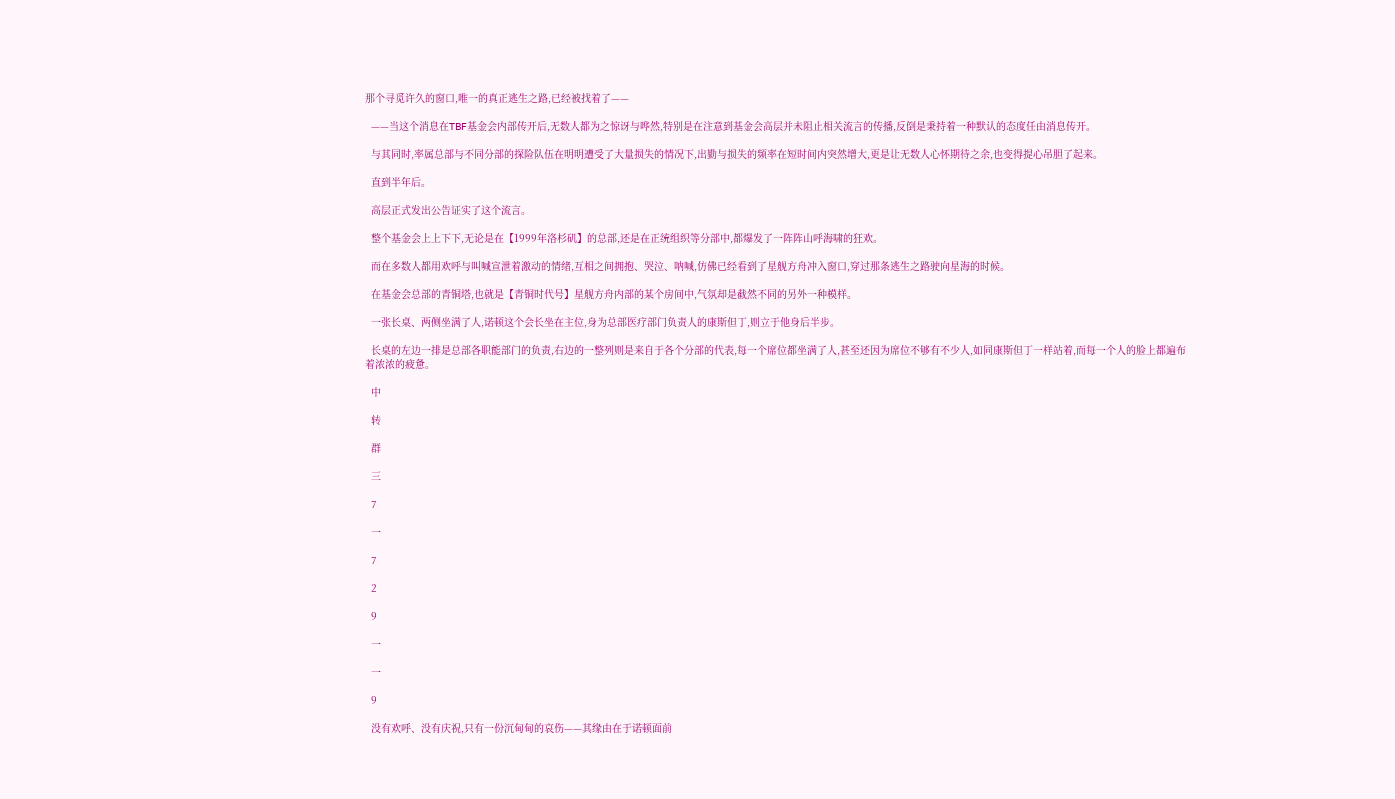那个寻觅许久的窗口,唯一的真正逃生之路,已经被找着了——

  ——当这个消息在TBF基金会内部传开后,无数人都为之惊讶与哗然,特别是在注意到基金会高层并未阻止相关流言的传播,反倒是秉持着一种默认的态度任由消息传开。

  与其同时,率属总部与不同分部的探险队伍在明明遭受了大量损失的情况下,出勤与损失的频率在短时间内突然增大,更是让无数人心怀期待之余,也变得提心吊胆了起来。

  直到半年后。

  高层正式发出公告证实了这个流言。

  整个基金会上上下下,无论是在【1999年洛杉矶】的总部,还是在正统组织等分部中,都爆发了一阵阵山呼海啸的狂欢。

  而在多数人都用欢呼与叫喊宣泄着激动的情绪,互相之间拥抱、哭泣、呐喊,仿佛已经看到了星舰方舟冲入窗口,穿过那条逃生之路驶向星海的时候。

  在基金会总部的青铜塔,也就是【青铜时代号】星舰方舟内部的某个房间中,气氛却是截然不同的另外一种模样。

  一张长桌、两侧坐满了人,诺顿这个会长坐在主位,身为总部医疗部门负责人的康斯但丁,则立于他身后半步。

  长桌的左边一排是总部各职能部门的负责,右边的一整列则是来自于各个分部的代表,每一个席位都坐满了人,甚至还因为席位不够有不少人,如同康斯但丁一样站着,而每一个人的脸上都遍布着浓浓的疲惫。

  中

  转

  群

  三

  7

  一

  7

  2

  9

  一

  一

  9

  没有欢呼、没有庆祝,只有一份沉甸甸的哀伤——其缘由在于诺顿面前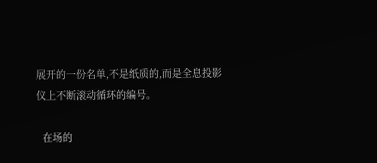展开的一份名单,不是纸质的,而是全息投影仪上不断滚动循环的编号。

  在场的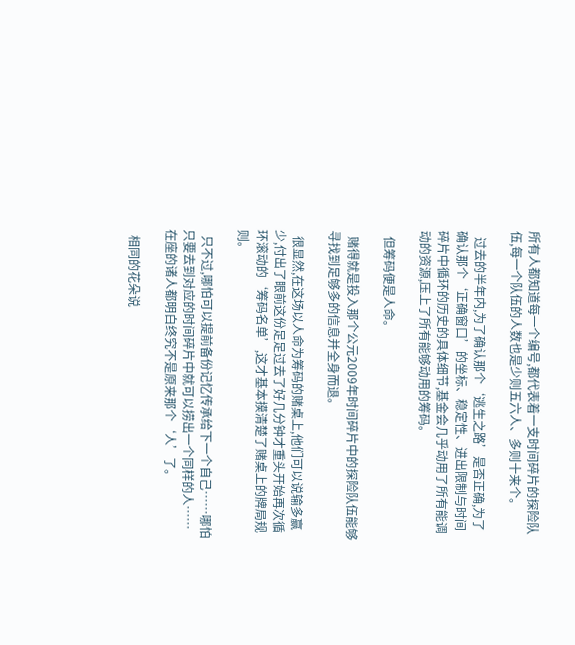所有人都知道每一个编号,都代表着一支时间碎片的探险队伍,每一个队伍的人数也是少则五六人、多则十来个。

  过去的半年内,为了确认那个‘逃生之路’是否正确,为了确认那个‘正确窗口’的坐标、稳定性、进出限制与时间碎片中循环的历史的具体细节,基金会几乎动用了所有能调动的资源,压上了所有能够动用的筹码。

  但筹码便是人命。

  赌得就是投入那个公元2009年时间碎片中的探险队伍能够寻找到足够多的信息并全身而退。

  很显然,在这场以人命为筹码的赌桌上,他们可以说输多赢少,付出了眼前这份足足过去了好几分钟才重头开始再次循环滚动的‘筹码名单’,这才基本摸清楚了赌桌上的牌局规则。

  只不过,哪怕可以提前备份记忆传承给下一个自己……哪怕只要去到对应的时间碎片中就可以捞出一个同样的人……在座的诸人都明白终究不是原来那个‘人’了。

  相同的花朵说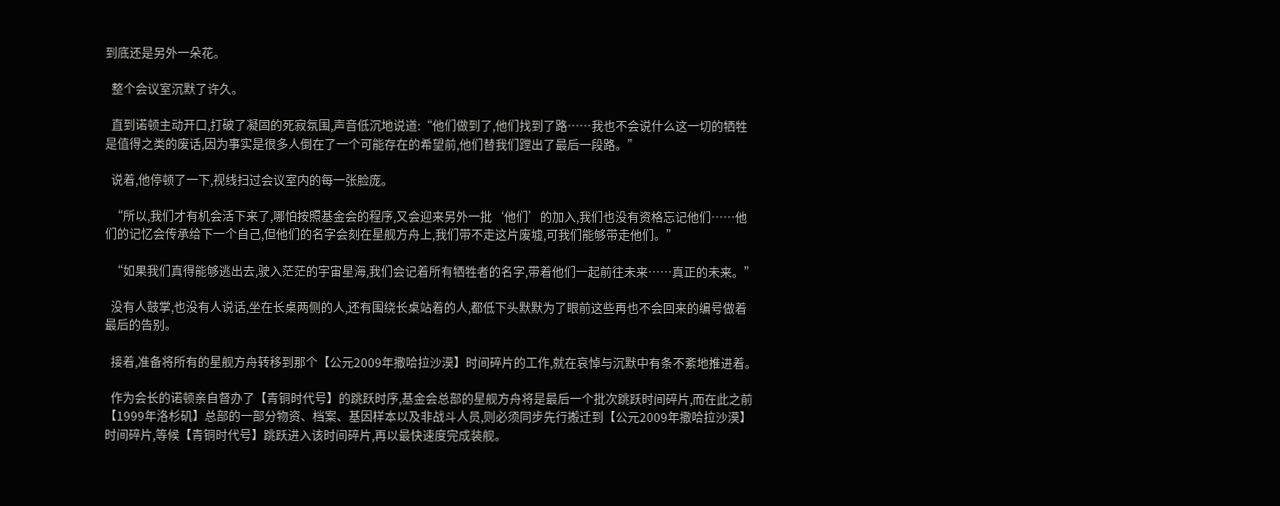到底还是另外一朵花。

  整个会议室沉默了许久。

  直到诺顿主动开口,打破了凝固的死寂氛围,声音低沉地说道:“他们做到了,他们找到了路……我也不会说什么这一切的牺牲是值得之类的废话,因为事实是很多人倒在了一个可能存在的希望前,他们替我们蹚出了最后一段路。”

  说着,他停顿了一下,视线扫过会议室内的每一张脸庞。

  “所以,我们才有机会活下来了,哪怕按照基金会的程序,又会迎来另外一批‘他们’的加入,我们也没有资格忘记他们……他们的记忆会传承给下一个自己,但他们的名字会刻在星舰方舟上,我们带不走这片废墟,可我们能够带走他们。”

  “如果我们真得能够逃出去,驶入茫茫的宇宙星海,我们会记着所有牺牲者的名字,带着他们一起前往未来……真正的未来。”

  没有人鼓掌,也没有人说话,坐在长桌两侧的人,还有围绕长桌站着的人,都低下头默默为了眼前这些再也不会回来的编号做着最后的告别。

  接着,准备将所有的星舰方舟转移到那个【公元2009年撒哈拉沙漠】时间碎片的工作,就在哀悼与沉默中有条不紊地推进着。

  作为会长的诺顿亲自督办了【青铜时代号】的跳跃时序,基金会总部的星舰方舟将是最后一个批次跳跃时间碎片,而在此之前【1999年洛杉矶】总部的一部分物资、档案、基因样本以及非战斗人员,则必须同步先行搬迁到【公元2009年撒哈拉沙漠】时间碎片,等候【青铜时代号】跳跃进入该时间碎片,再以最快速度完成装舰。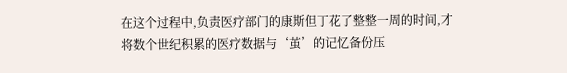在这个过程中,负责医疗部门的康斯但丁花了整整一周的时间,才将数个世纪积累的医疗数据与‘茧’的记忆备份压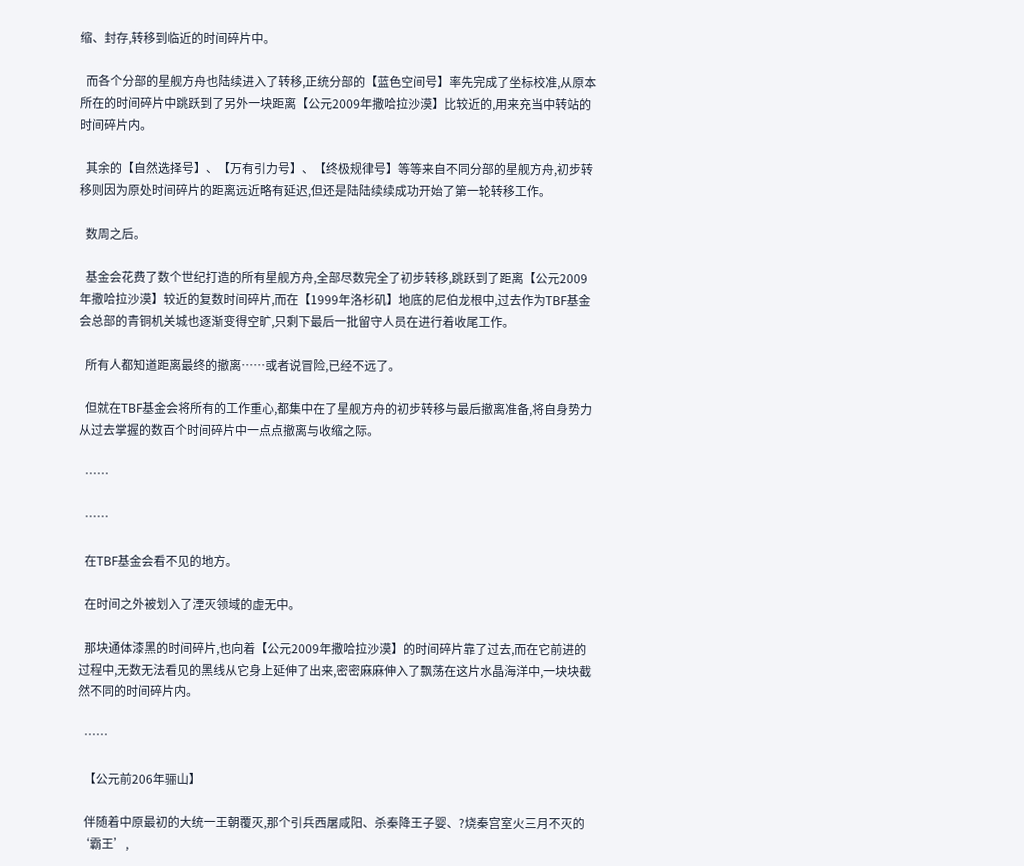缩、封存,转移到临近的时间碎片中。

  而各个分部的星舰方舟也陆续进入了转移,正统分部的【蓝色空间号】率先完成了坐标校准,从原本所在的时间碎片中跳跃到了另外一块距离【公元2009年撒哈拉沙漠】比较近的,用来充当中转站的时间碎片内。

  其余的【自然选择号】、【万有引力号】、【终极规律号】等等来自不同分部的星舰方舟,初步转移则因为原处时间碎片的距离远近略有延迟,但还是陆陆续续成功开始了第一轮转移工作。

  数周之后。

  基金会花费了数个世纪打造的所有星舰方舟,全部尽数完全了初步转移,跳跃到了距离【公元2009年撒哈拉沙漠】较近的复数时间碎片,而在【1999年洛杉矶】地底的尼伯龙根中,过去作为TBF基金会总部的青铜机关城也逐渐变得空旷,只剩下最后一批留守人员在进行着收尾工作。

  所有人都知道距离最终的撤离……或者说冒险,已经不远了。

  但就在TBF基金会将所有的工作重心,都集中在了星舰方舟的初步转移与最后撤离准备,将自身势力从过去掌握的数百个时间碎片中一点点撤离与收缩之际。

  ……

  ……

  在TBF基金会看不见的地方。

  在时间之外被划入了湮灭领域的虚无中。

  那块通体漆黑的时间碎片,也向着【公元2009年撒哈拉沙漠】的时间碎片靠了过去,而在它前进的过程中,无数无法看见的黑线从它身上延伸了出来,密密麻麻伸入了飘荡在这片水晶海洋中,一块块截然不同的时间碎片内。

  ……

  【公元前206年骊山】

  伴随着中原最初的大统一王朝覆灭,那个引兵西屠咸阳、杀秦降王子婴、?烧秦宫室火三月不灭的‘霸王’,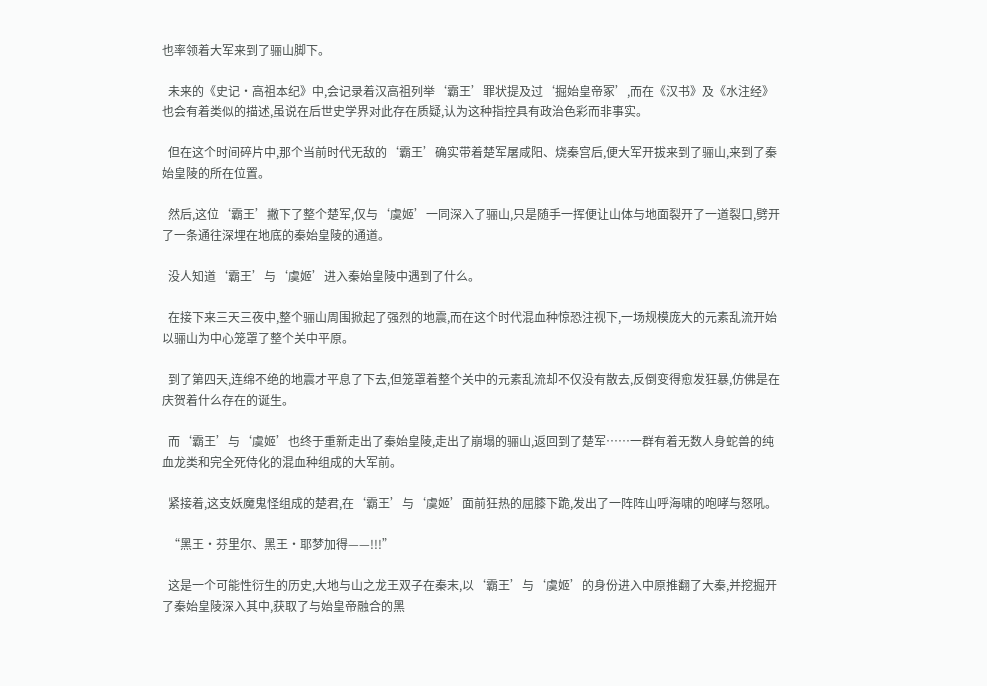也率领着大军来到了骊山脚下。

  未来的《史记·高祖本纪》中,会记录着汉高祖列举‘霸王’罪状提及过‘掘始皇帝冢’,而在《汉书》及《水注经》也会有着类似的描述,虽说在后世史学界对此存在质疑,认为这种指控具有政治色彩而非事实。

  但在这个时间碎片中,那个当前时代无敌的‘霸王’确实带着楚军屠咸阳、烧秦宫后,便大军开拔来到了骊山,来到了秦始皇陵的所在位置。

  然后,这位‘霸王’撇下了整个楚军,仅与‘虞姬’一同深入了骊山,只是随手一挥便让山体与地面裂开了一道裂口,劈开了一条通往深埋在地底的秦始皇陵的通道。

  没人知道‘霸王’与‘虞姬’进入秦始皇陵中遇到了什么。

  在接下来三天三夜中,整个骊山周围掀起了强烈的地震,而在这个时代混血种惊恐注视下,一场规模庞大的元素乱流开始以骊山为中心笼罩了整个关中平原。

  到了第四天,连绵不绝的地震才平息了下去,但笼罩着整个关中的元素乱流却不仅没有散去,反倒变得愈发狂暴,仿佛是在庆贺着什么存在的诞生。

  而‘霸王’与‘虞姬’也终于重新走出了秦始皇陵,走出了崩塌的骊山,返回到了楚军……一群有着无数人身蛇兽的纯血龙类和完全死侍化的混血种组成的大军前。

  紧接着,这支妖魔鬼怪组成的楚君,在‘霸王’与‘虞姬’面前狂热的屈膝下跪,发出了一阵阵山呼海啸的咆哮与怒吼。

  “黑王·芬里尔、黑王·耶梦加得——!!!”

  这是一个可能性衍生的历史,大地与山之龙王双子在秦末,以‘霸王’与‘虞姬’的身份进入中原推翻了大秦,并挖掘开了秦始皇陵深入其中,获取了与始皇帝融合的黑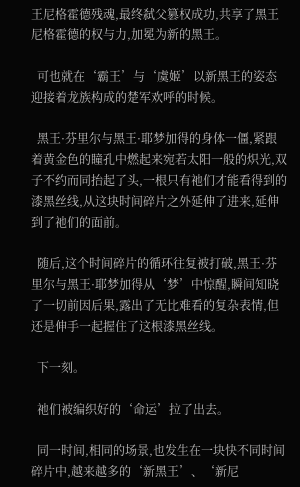王尼格霍德残魂,最终弑父篡权成功,共享了黑王尼格霍德的权与力,加冕为新的黑王。

  可也就在‘霸王’与‘虞姬’以新黑王的姿态迎接着龙族构成的楚军欢呼的时候。

  黑王·芬里尔与黑王·耶梦加得的身体一僵,紧跟着黄金色的瞳孔中燃起来宛若太阳一般的炽光,双子不约而同抬起了头,一根只有祂们才能看得到的漆黑丝线,从这块时间碎片之外延伸了进来,延伸到了祂们的面前。

  随后,这个时间碎片的循环往复被打破,黑王·芬里尔与黑王·耶梦加得从‘梦’中惊醒,瞬间知晓了一切前因后果,露出了无比难看的复杂表情,但还是伸手一起握住了这根漆黑丝线。

  下一刻。

  祂们被编织好的‘命运’拉了出去。

  同一时间,相同的场景,也发生在一块快不同时间碎片中,越来越多的‘新黑王’、‘新尼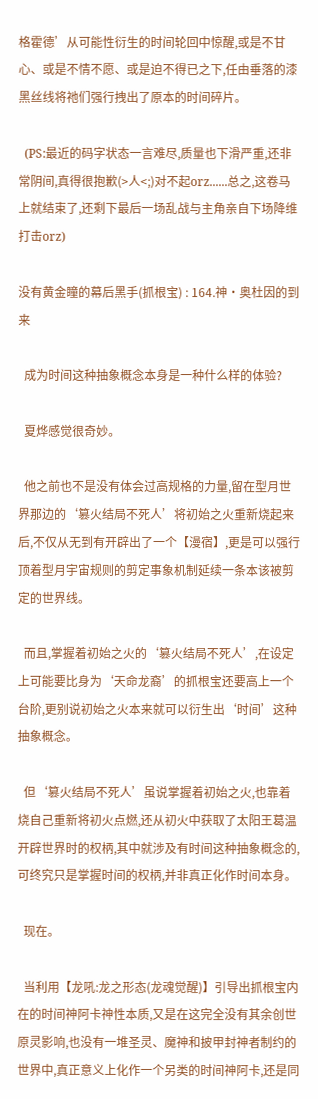格霍德’从可能性衍生的时间轮回中惊醒,或是不甘心、或是不情不愿、或是迫不得已之下,任由垂落的漆黑丝线将祂们强行拽出了原本的时间碎片。

  (PS:最近的码字状态一言难尽,质量也下滑严重,还非常阴间,真得很抱歉(>人<;)对不起orz......总之,这卷马上就结束了,还剩下最后一场乱战与主角亲自下场降维打击orz)

没有黄金瞳的幕后黑手(抓根宝) : 164.神·奥杜因的到来

  成为时间这种抽象概念本身是一种什么样的体验?

  夏烨感觉很奇妙。

  他之前也不是没有体会过高规格的力量,留在型月世界那边的‘篡火结局不死人’将初始之火重新烧起来后,不仅从无到有开辟出了一个【漫宿】,更是可以强行顶着型月宇宙规则的剪定事象机制延续一条本该被剪定的世界线。

  而且,掌握着初始之火的‘篡火结局不死人’,在设定上可能要比身为‘天命龙裔’的抓根宝还要高上一个台阶,更别说初始之火本来就可以衍生出‘时间’这种抽象概念。

  但‘篡火结局不死人’虽说掌握着初始之火,也靠着烧自己重新将初火点燃,还从初火中获取了太阳王葛温开辟世界时的权柄,其中就涉及有时间这种抽象概念的,可终究只是掌握时间的权柄,并非真正化作时间本身。

  现在。

  当利用【龙吼:龙之形态(龙魂觉醒)】引导出抓根宝内在的时间神阿卡神性本质,又是在这完全没有其余创世原灵影响,也没有一堆圣灵、魔神和披甲封神者制约的世界中,真正意义上化作一个另类的时间神阿卡,还是同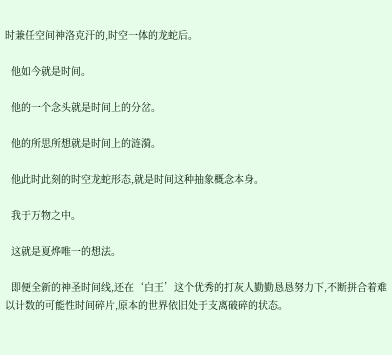时兼任空间神洛克汗的,时空一体的龙蛇后。

  他如今就是时间。

  他的一个念头就是时间上的分岔。

  他的所思所想就是时间上的涟漪。

  他此时此刻的时空龙蛇形态,就是时间这种抽象概念本身。

  我于万物之中。

  这就是夏烨唯一的想法。

  即便全新的神圣时间线,还在‘白王’这个优秀的打灰人勤勤恳恳努力下,不断拼合着难以计数的可能性时间碎片,原本的世界依旧处于支离破碎的状态。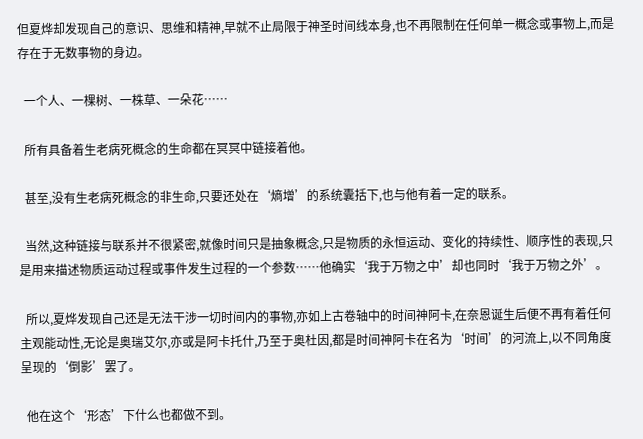但夏烨却发现自己的意识、思维和精神,早就不止局限于神圣时间线本身,也不再限制在任何单一概念或事物上,而是存在于无数事物的身边。

  一个人、一棵树、一株草、一朵花……

  所有具备着生老病死概念的生命都在冥冥中链接着他。

  甚至,没有生老病死概念的非生命,只要还处在‘熵增’的系统囊括下,也与他有着一定的联系。

  当然,这种链接与联系并不很紧密,就像时间只是抽象概念,只是物质的永恒运动、变化的持续性、顺序性的表现,只是用来描述物质运动过程或事件发生过程的一个参数……他确实‘我于万物之中’却也同时‘我于万物之外’。

  所以,夏烨发现自己还是无法干涉一切时间内的事物,亦如上古卷轴中的时间神阿卡,在奈恩诞生后便不再有着任何主观能动性,无论是奥瑞艾尔,亦或是阿卡托什,乃至于奥杜因,都是时间神阿卡在名为‘时间’的河流上,以不同角度呈现的‘倒影’罢了。

  他在这个‘形态’下什么也都做不到。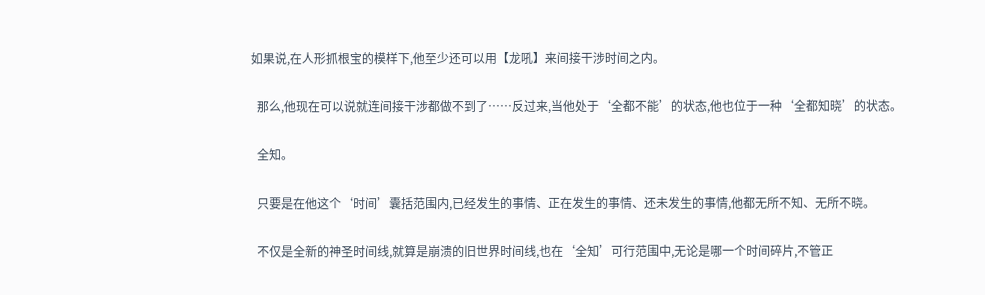如果说,在人形抓根宝的模样下,他至少还可以用【龙吼】来间接干涉时间之内。

  那么,他现在可以说就连间接干涉都做不到了……反过来,当他处于‘全都不能’的状态,他也位于一种‘全都知晓’的状态。

  全知。

  只要是在他这个‘时间’囊括范围内,已经发生的事情、正在发生的事情、还未发生的事情,他都无所不知、无所不晓。

  不仅是全新的神圣时间线,就算是崩溃的旧世界时间线,也在‘全知’可行范围中,无论是哪一个时间碎片,不管正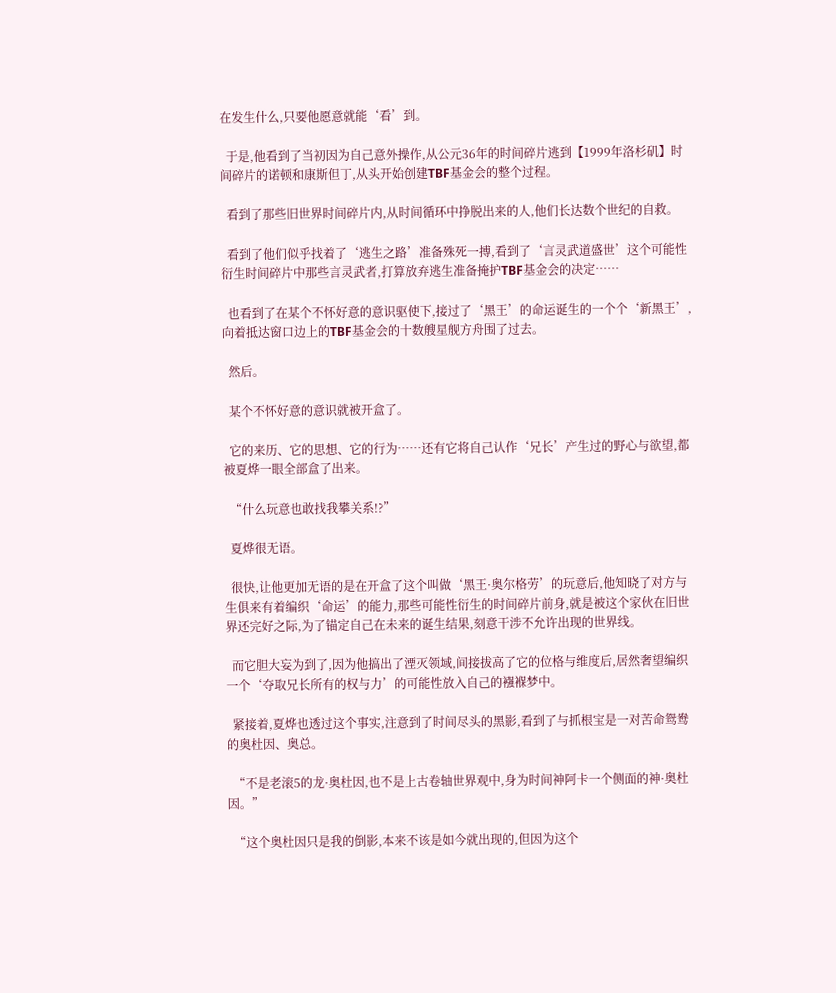在发生什么,只要他愿意就能‘看’到。

  于是,他看到了当初因为自己意外操作,从公元36年的时间碎片逃到【1999年洛杉矶】时间碎片的诺顿和康斯但丁,从头开始创建TBF基金会的整个过程。

  看到了那些旧世界时间碎片内,从时间循环中挣脱出来的人,他们长达数个世纪的自救。

  看到了他们似乎找着了‘逃生之路’准备殊死一搏,看到了‘言灵武道盛世’这个可能性衍生时间碎片中那些言灵武者,打算放弃逃生准备掩护TBF基金会的决定……

  也看到了在某个不怀好意的意识驱使下,接过了‘黑王’的命运诞生的一个个‘新黑王’,向着抵达窗口边上的TBF基金会的十数艘星舰方舟围了过去。

  然后。

  某个不怀好意的意识就被开盒了。

  它的来历、它的思想、它的行为……还有它将自己认作‘兄长’产生过的野心与欲望,都被夏烨一眼全部盒了出来。

  “什么玩意也敢找我攀关系!?”

  夏烨很无语。

  很快,让他更加无语的是在开盒了这个叫做‘黑王·奥尔格劳’的玩意后,他知晓了对方与生俱来有着编织‘命运’的能力,那些可能性衍生的时间碎片前身,就是被这个家伙在旧世界还完好之际,为了锚定自己在未来的诞生结果,刻意干涉不允许出现的世界线。

  而它胆大妄为到了,因为他搞出了湮灭领域,间接拔高了它的位格与维度后,居然奢望编织一个‘夺取兄长所有的权与力’的可能性放入自己的襁褓梦中。

  紧接着,夏烨也透过这个事实,注意到了时间尽头的黑影,看到了与抓根宝是一对苦命鸳鸯的奥杜因、奥总。

  “不是老滚5的龙·奥杜因,也不是上古卷轴世界观中,身为时间神阿卡一个侧面的神·奥杜因。”

  “这个奥杜因只是我的倒影,本来不该是如今就出现的,但因为这个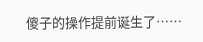傻子的操作提前诞生了……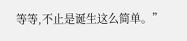等等,不止是诞生这么简单。”